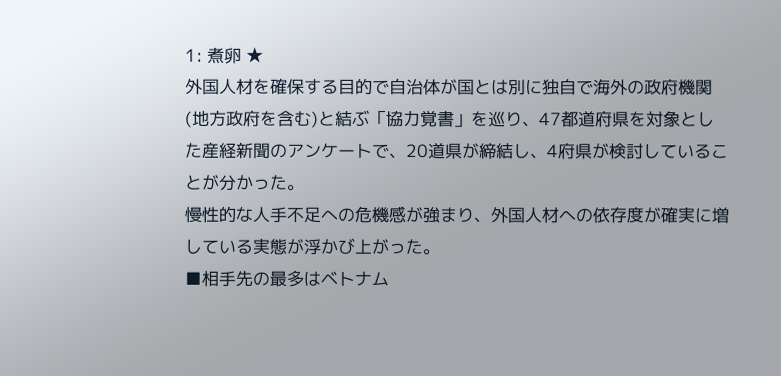1: 煮卵 ★
外国人材を確保する目的で自治体が国とは別に独自で海外の政府機関(地方政府を含む)と結ぶ「協力覚書」を巡り、47都道府県を対象とした産経新聞のアンケートで、20道県が締結し、4府県が検討していることが分かった。
慢性的な人手不足への危機感が強まり、外国人材への依存度が確実に増している実態が浮かび上がった。
■相手先の最多はベトナム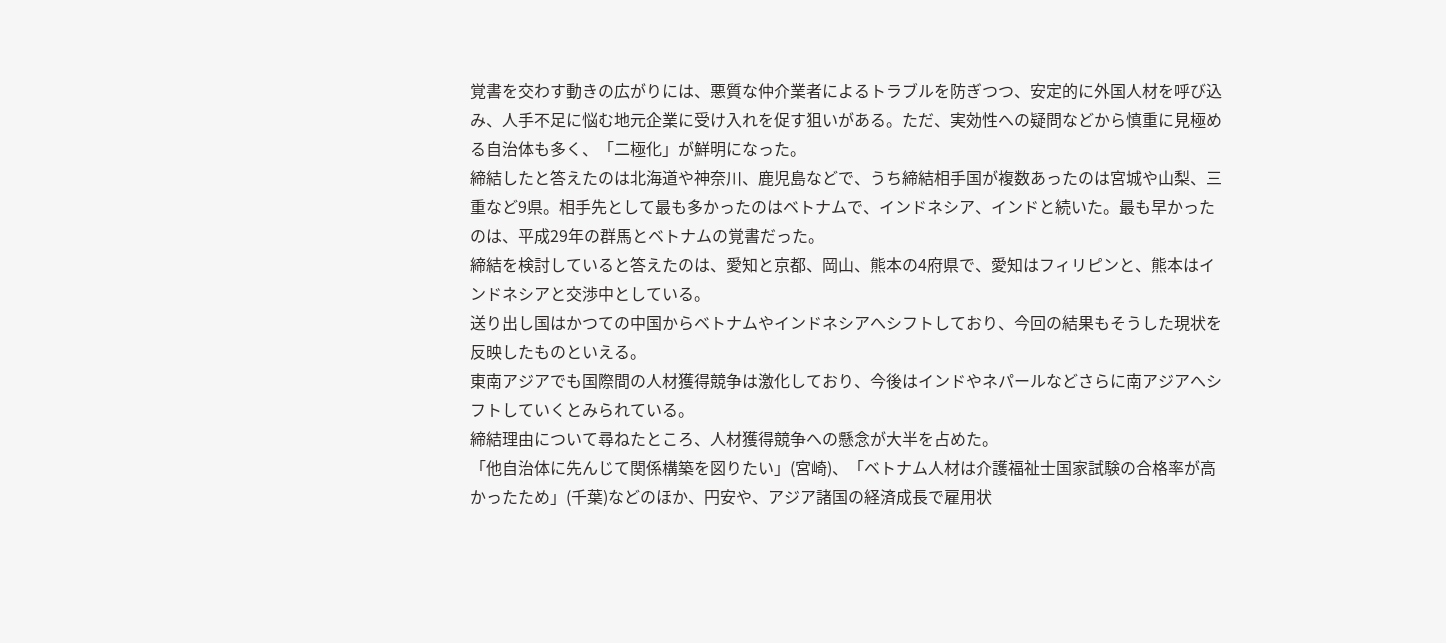覚書を交わす動きの広がりには、悪質な仲介業者によるトラブルを防ぎつつ、安定的に外国人材を呼び込み、人手不足に悩む地元企業に受け入れを促す狙いがある。ただ、実効性への疑問などから慎重に見極める自治体も多く、「二極化」が鮮明になった。
締結したと答えたのは北海道や神奈川、鹿児島などで、うち締結相手国が複数あったのは宮城や山梨、三重など9県。相手先として最も多かったのはベトナムで、インドネシア、インドと続いた。最も早かったのは、平成29年の群馬とベトナムの覚書だった。
締結を検討していると答えたのは、愛知と京都、岡山、熊本の4府県で、愛知はフィリピンと、熊本はインドネシアと交渉中としている。
送り出し国はかつての中国からベトナムやインドネシアへシフトしており、今回の結果もそうした現状を反映したものといえる。
東南アジアでも国際間の人材獲得競争は激化しており、今後はインドやネパールなどさらに南アジアへシフトしていくとみられている。
締結理由について尋ねたところ、人材獲得競争への懸念が大半を占めた。
「他自治体に先んじて関係構築を図りたい」(宮崎)、「ベトナム人材は介護福祉士国家試験の合格率が高かったため」(千葉)などのほか、円安や、アジア諸国の経済成長で雇用状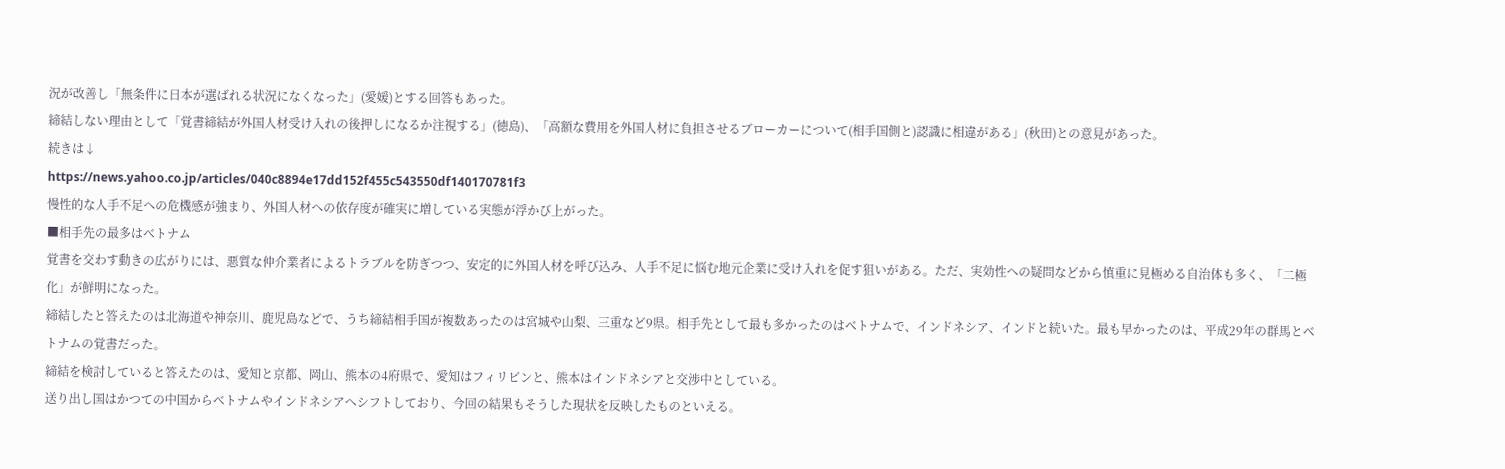況が改善し「無条件に日本が選ばれる状況になくなった」(愛媛)とする回答もあった。
締結しない理由として「覚書締結が外国人材受け入れの後押しになるか注視する」(徳島)、「高額な費用を外国人材に負担させるブローカーについて(相手国側と)認識に相違がある」(秋田)との意見があった。
続きは↓
https://news.yahoo.co.jp/articles/040c8894e17dd152f455c543550df140170781f3
慢性的な人手不足への危機感が強まり、外国人材への依存度が確実に増している実態が浮かび上がった。
■相手先の最多はベトナム
覚書を交わす動きの広がりには、悪質な仲介業者によるトラブルを防ぎつつ、安定的に外国人材を呼び込み、人手不足に悩む地元企業に受け入れを促す狙いがある。ただ、実効性への疑問などから慎重に見極める自治体も多く、「二極化」が鮮明になった。
締結したと答えたのは北海道や神奈川、鹿児島などで、うち締結相手国が複数あったのは宮城や山梨、三重など9県。相手先として最も多かったのはベトナムで、インドネシア、インドと続いた。最も早かったのは、平成29年の群馬とベトナムの覚書だった。
締結を検討していると答えたのは、愛知と京都、岡山、熊本の4府県で、愛知はフィリピンと、熊本はインドネシアと交渉中としている。
送り出し国はかつての中国からベトナムやインドネシアへシフトしており、今回の結果もそうした現状を反映したものといえる。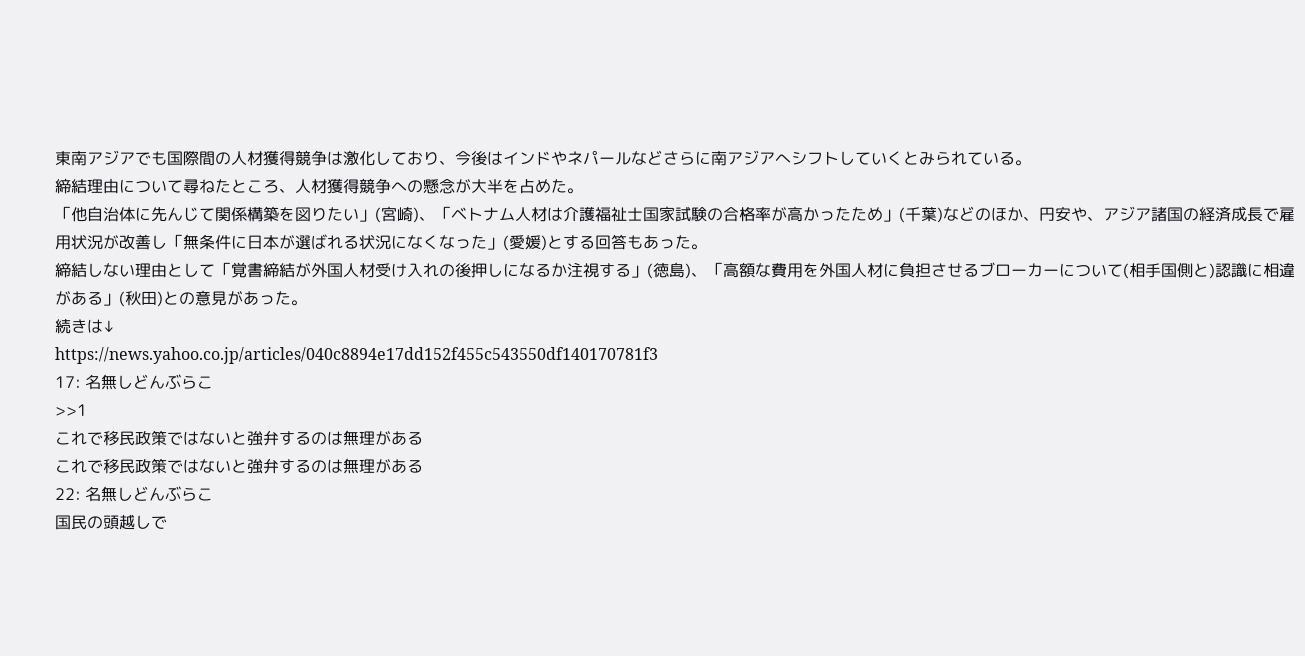東南アジアでも国際間の人材獲得競争は激化しており、今後はインドやネパールなどさらに南アジアへシフトしていくとみられている。
締結理由について尋ねたところ、人材獲得競争への懸念が大半を占めた。
「他自治体に先んじて関係構築を図りたい」(宮崎)、「ベトナム人材は介護福祉士国家試験の合格率が高かったため」(千葉)などのほか、円安や、アジア諸国の経済成長で雇用状況が改善し「無条件に日本が選ばれる状況になくなった」(愛媛)とする回答もあった。
締結しない理由として「覚書締結が外国人材受け入れの後押しになるか注視する」(徳島)、「高額な費用を外国人材に負担させるブローカーについて(相手国側と)認識に相違がある」(秋田)との意見があった。
続きは↓
https://news.yahoo.co.jp/articles/040c8894e17dd152f455c543550df140170781f3
17: 名無しどんぶらこ
>>1
これで移民政策ではないと強弁するのは無理がある
これで移民政策ではないと強弁するのは無理がある
22: 名無しどんぶらこ
国民の頭越しで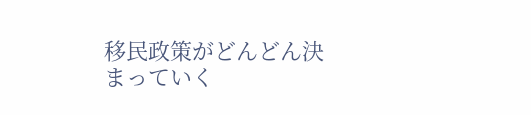移民政策がどんどん決まっていく